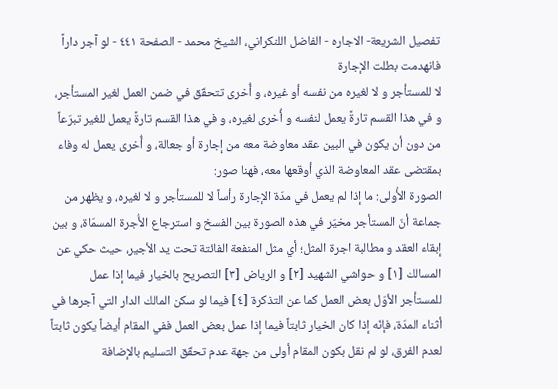تفصيل الشريعة- الاجاره - الفاضل اللنكراني، الشيخ محمد - الصفحة ٤٤١ - لو آجر داراً فانهدمت بطلت الإجارة
لا للمستأجر و لا لغيره من نفسه أو غيره، و أُخرى تتحقّق في ضمن العمل لغير المستأجر، و في هذا القسم تارةً يعمل لنفسه و أُخرى لغيره، و في هذا القسم تارةً يعمل للغير تبرّعاً من دون أن يكون في البين عقد معاوضة معه من إجارة أو جعالة، و أُخرى يعمل له وفاء بمقتضى عقد المعاوضة الذي أوقعها معه، فهنا صور:
الصورة الأُولى: ما إذا لم يعمل في مدّة الإجارة رأساً لا للمستأجر و لا لغيره، و يظهر من جماعة أنّ المستأجر مخيّر في هذه الصورة بين الفسخ و استرجاع الأُجرة المسمّاة، و بين إبقاء العقد و مطالبة اجرة المثل؛ أي مثل المنفعة الفائتة تحت يد الأجير، حيث حكي عن المسالك [١] و حواشي الشهيد [٢] و الرياض [٣] التصريح بالخيار فيما إذا عمل للمستأجر الأوّل بعض العمل كما عن التذكرة [٤] فيما لو سكن المالك الدار التي آجرها في أثناء المدّة، فإنّه إذا كان الخيار ثابتاً فيما إذا عمل بعض العمل ففي المقام أيضاً يكون ثابتاً لعدم الفرق، لو لم نقل بكون المقام أولى من جهة عدم تحقّق التسليم بالإضافة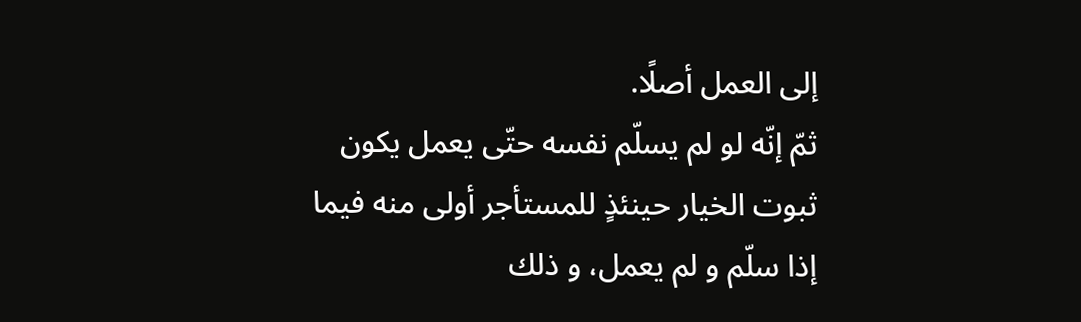إلى العمل أصلًا.
ثمّ إنّه لو لم يسلّم نفسه حتّى يعمل يكون ثبوت الخيار حينئذٍ للمستأجر أولى منه فيما إذا سلّم و لم يعمل، و ذلك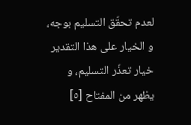لعدم تحقّق التسليم بوجه، و الخيار على هذا التقدير خيار تعذّر التسليم، و يظهر من المفتاح [٥]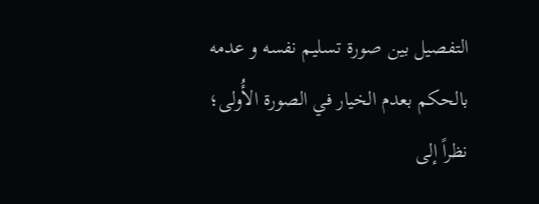التفصيل بين صورة تسليم نفسه و عدمه بالحكم بعدم الخيار في الصورة الأُولى؛ نظراً إلى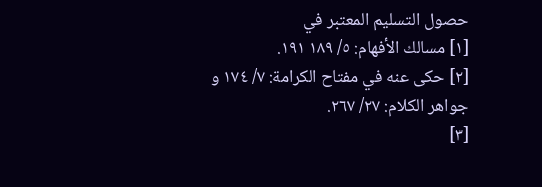حصول التسليم المعتبر في
[١] مسالك الأفهام: ٥/ ١٨٩ ١٩١.
[٢] حكى عنه في مفتاح الكرامة: ٧/ ١٧٤ و جواهر الكلام: ٢٧/ ٢٦٧.
[٣]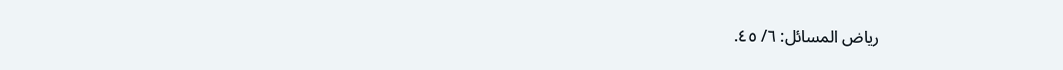رياض المسائل: ٦/ ٤٥.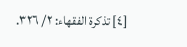[٤] تذكرة الفقهاء: ٢/ ٣٢٦.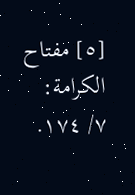[٥] مفتاح الكرامة: ٧/ ١٧٤.